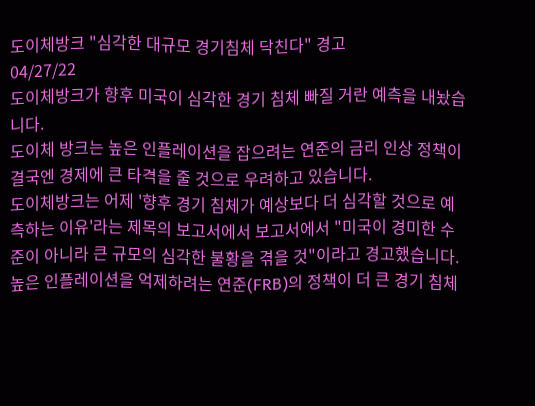도이체방크 "심각한 대규모 경기침체 닥친다" 경고
04/27/22
도이체방크가 향후 미국이 심각한 경기 침체 빠질 거란 예측을 내놨습니다.
도이체 방크는 높은 인플레이션을 잡으려는 연준의 금리 인상 정책이 결국엔 경제에 큰 타격을 줄 것으로 우려하고 있습니다.
도이체방크는 어제 '향후 경기 침체가 예상보다 더 심각할 것으로 예측하는 이유'라는 제목의 보고서에서 보고서에서 "미국이 경미한 수준이 아니라 큰 규모의 심각한 불황을 겪을 것"이라고 경고했습니다.
높은 인플레이션을 억제하려는 연준(FRB)의 정책이 더 큰 경기 침체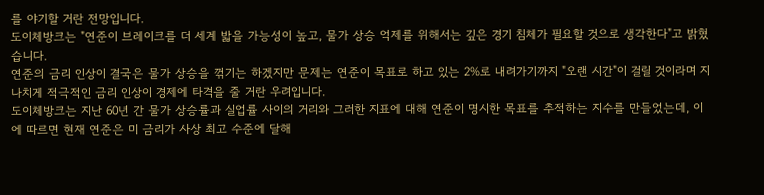를 야기할 거란 전망입니다.
도이체방크는 "연준이 브레이크를 더 세계 밟을 가능성이 높고, 물가 상승 억제를 위해서는 깊은 경기 침체가 필요할 것으로 생각한다"고 밝혔습니다.
연준의 금리 인상이 결국은 물가 상승을 꺾기는 하겠지만 문제는 연준이 목표로 하고 있는 2%로 내려가기까지 "오랜 시간"이 걸릴 것이라며 지나치게 적극적인 금리 인상이 경제에 타격을 줄 거란 우려입니다.
도이체방크는 지난 60년 간 물가 상승률과 실업률 사이의 거리와 그러한 지표에 대해 연준이 명시한 목표를 추적하는 지수를 만들었는데, 이에 따르면 현재 연준은 미 금리가 사상 최고 수준에 달해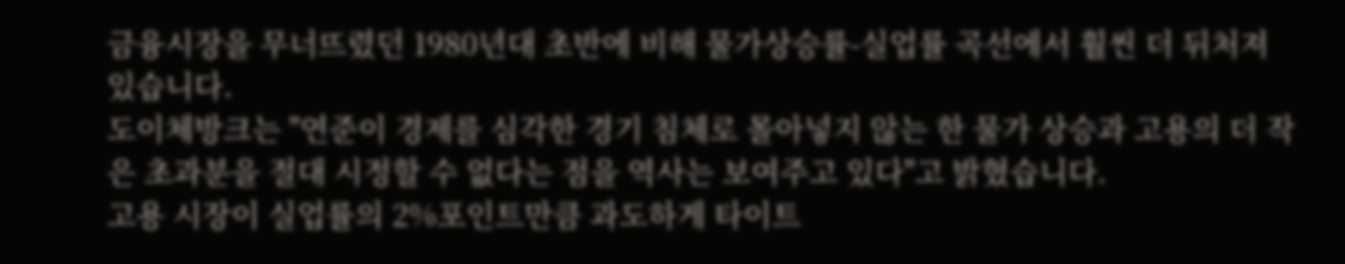금융시장을 무너뜨렸던 1980년대 초반에 비해 물가상승률-실업률 곡선에서 훨씬 더 뒤처져 있습니다.
도이체방크는 "연준이 경제를 심각한 경기 침체로 몰아넣지 않는 한 물가 상승과 고용의 더 작은 초과분을 절대 시정할 수 없다는 점을 역사는 보여주고 있다"고 밝혔습니다.
고용 시장이 실업률의 2%포인트만큼 과도하게 타이트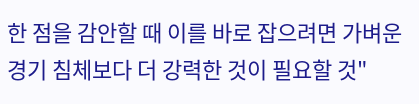한 점을 감안할 때 이를 바로 잡으려면 가벼운 경기 침체보다 더 강력한 것이 필요할 것"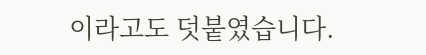이라고도 덧붙였습니다.